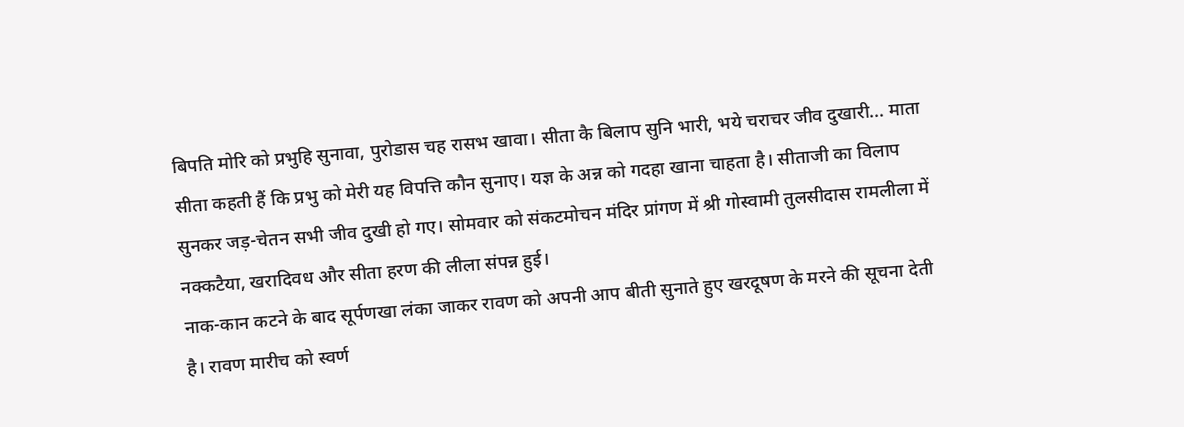बिपति मोरि को प्रभुहि सुनावा, पुरोडास चह रासभ खावा। सीता कै बिलाप सुनि भारी, भये चराचर जीव दुखारी... माता सीता कहती हैं कि प्रभु को मेरी यह विपत्ति कौन सुनाए। यज्ञ के अन्न को गदहा खाना चाहता है। सीताजी का विलाप सुनकर जड़-चेतन सभी जीव दुखी हो गए। सोमवार को संकटमोचन मंदिर प्रांगण में श्री गोस्वामी तुलसीदास रामलीला में नक्कटैया, खरादिवध और सीता हरण की लीला संपन्न हुई।
नाक-कान कटने के बाद सूर्पणखा लंका जाकर रावण को अपनी आप बीती सुनाते हुए खरदूषण के मरने की सूचना देती है। रावण मारीच को स्वर्ण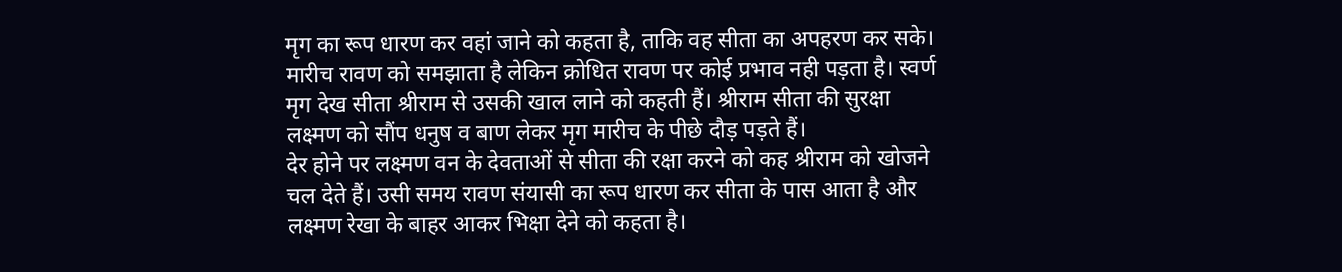मृग का रूप धारण कर वहां जाने को कहता है, ताकि वह सीता का अपहरण कर सके। मारीच रावण को समझाता है लेकिन क्रोधित रावण पर कोई प्रभाव नही पड़ता है। स्वर्ण मृग देख सीता श्रीराम से उसकी खाल लाने को कहती हैं। श्रीराम सीता की सुरक्षा लक्ष्मण को सौंप धनुष व बाण लेकर मृग मारीच के पीछे दौड़ पड़ते हैं।
देर होने पर लक्ष्मण वन के देवताओं से सीता की रक्षा करने को कह श्रीराम को खोजने चल देते हैं। उसी समय रावण संयासी का रूप धारण कर सीता के पास आता है और लक्ष्मण रेखा के बाहर आकर भिक्षा देने को कहता है।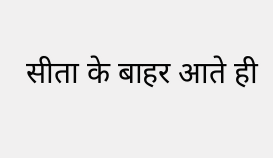सीता के बाहर आते ही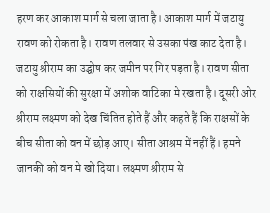हरण कर आकाश मार्ग से चला जाता है। आकाश मार्ग में जटायु रावण को रोकता है। रावण तलवार से उसका पंख काट देता है।
जटायु श्रीराम का उद्घोष कर जमीन पर गिर पड़ता है। रावण सीता को राक्षसियों की सुरक्षा में अशोक वाटिका मे रखता है। दूसरी ओर श्रीराम लक्ष्मण को देख चिंतित होते हैं और कहते हैं कि राक्षसों के बीच सीता को वन में छोड़ आए। सीता आश्रम में नहीं हैं। हमने जानकी को वन मे खो दिया। लक्ष्मण श्रीराम से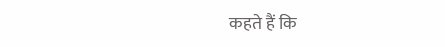कहते हैं कि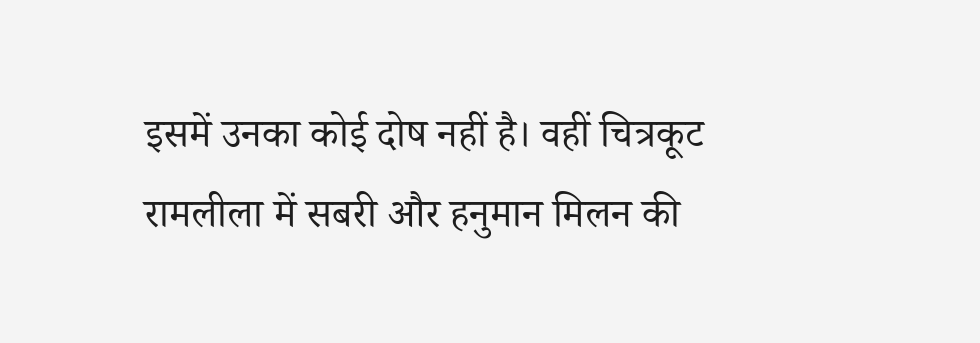इसमें उनका कोई दोष नहीं है। वहीं चित्रकूट रामलीला में सबरी और हनुमान मिलन की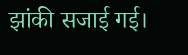झांकी सजाई गई।